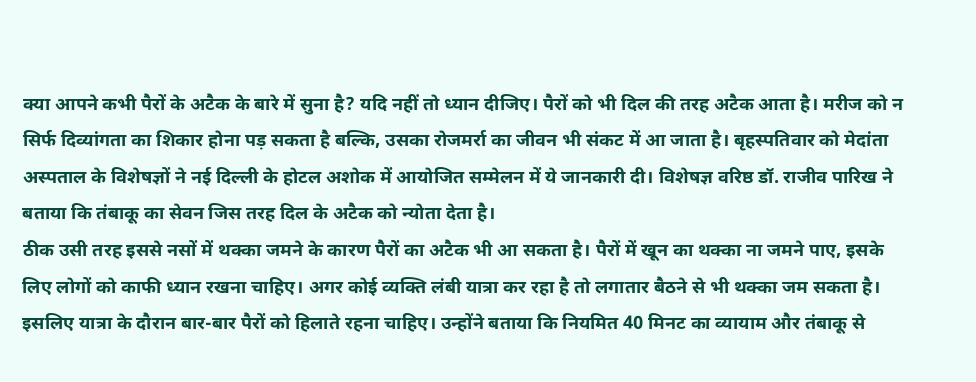क्या आपने कभी पैरों के अटैक के बारे में सुना है? यदि नहीं तो ध्यान दीजिए। पैरों को भी दिल की तरह अटैक आता है। मरीज को न सिर्फ दिव्यांगता का शिकार होना पड़ सकता है बल्कि, उसका रोजमर्रा का जीवन भी संकट में आ जाता है। बृहस्पतिवार को मेदांता अस्पताल के विशेषज्ञों ने नई दिल्ली के होटल अशोक में आयोजित सम्मेलन में ये जानकारी दी। विशेषज्ञ वरिष्ठ डॉ. राजीव पारिख ने बताया कि तंबाकू का सेवन जिस तरह दिल के अटैक को न्योता देता है।
ठीक उसी तरह इससे नसों में थक्का जमने के कारण पैरों का अटैक भी आ सकता है। पैरों में खून का थक्का ना जमने पाए, इसके लिए लोगों को काफी ध्यान रखना चाहिए। अगर कोई व्यक्ति लंबी यात्रा कर रहा है तो लगातार बैठने से भी थक्का जम सकता है। इसलिए यात्रा के दौरान बार-बार पैरों को हिलाते रहना चाहिए। उन्होंने बताया कि नियमित 40 मिनट का व्यायाम और तंबाकू से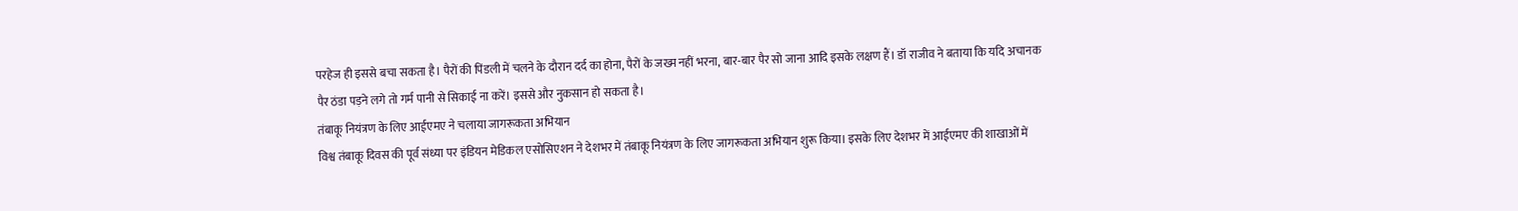परहेज ही इससे बचा सकता है। पैरों की पिंडली में चलने के दौरान दर्द का होना, पैरों के जख्म नहीं भरना, बार-बार पैर सो जाना आदि इसके लक्षण हैं। डॉ राजीव ने बताया कि यदि अचानक पैर ठंडा पड़ने लगे तो गर्म पानी से सिकाई ना करें। इससे और नुकसान हो सकता है।
तंबाकू नियंत्रण के लिए आईएमए ने चलाया जागरूकता अभियान
विश्व तंबाकू दिवस की पूर्व संध्या पर इंडियन मेडिकल एसोसिएशन ने देशभर में तंबाकू नियंत्रण के लिए जागरूकता अभियान शुरू किया। इसके लिए देशभर में आईएमए की शाखाओं में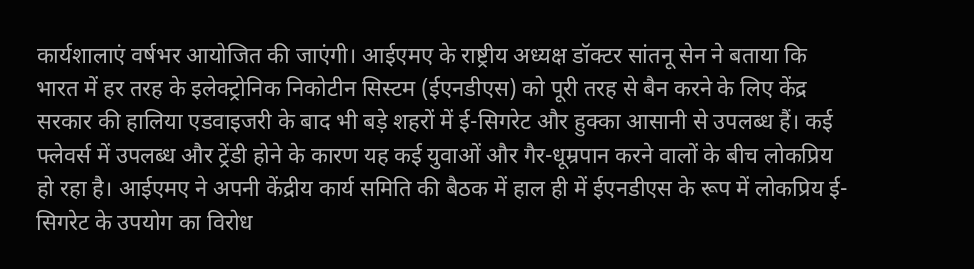कार्यशालाएं वर्षभर आयोजित की जाएंगी। आईएमए के राष्ट्रीय अध्यक्ष डॉक्टर सांतनू सेन ने बताया कि भारत में हर तरह के इलेक्ट्रोनिक निकोटीन सिस्टम (ईएनडीएस) को पूरी तरह से बैन करने के लिए केंद्र सरकार की हालिया एडवाइजरी के बाद भी बड़े शहरों में ई-सिगरेट और हुक्का आसानी से उपलब्ध हैं। कई फ्लेवर्स में उपलब्ध और ट्रेंडी होने के कारण यह कई युवाओं और गैर-धूम्रपान करने वालों के बीच लोकप्रिय हो रहा है। आईएमए ने अपनी केंद्रीय कार्य समिति की बैठक में हाल ही में ईएनडीएस के रूप में लोकप्रिय ई-सिगरेट के उपयोग का विरोध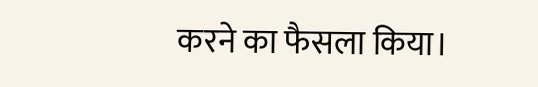करने का फैसला किया।